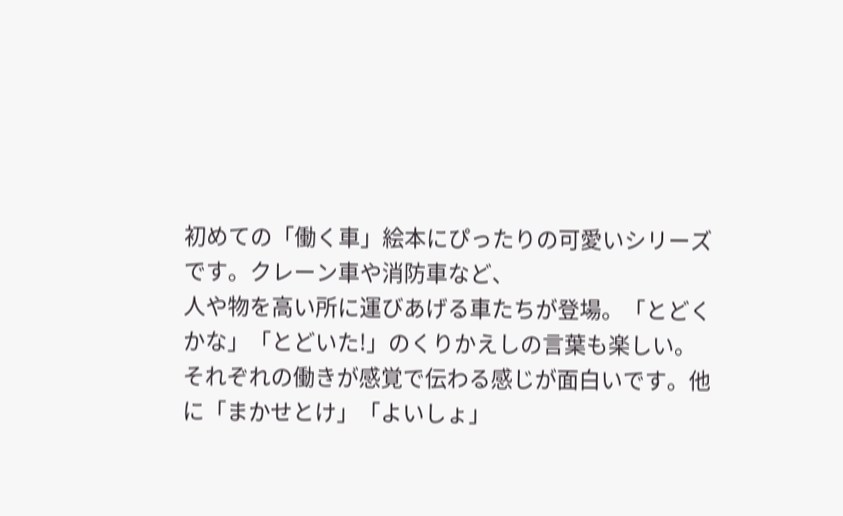初めての「働く車」絵本にぴったりの可愛いシリーズです。クレーン車や消防車など、
人や物を高い所に運びあげる車たちが登場。「とどくかな」「とどいた!」のくりかえしの言葉も楽しい。
それぞれの働きが感覚で伝わる感じが面白いです。他に「まかせとけ」「よいしょ」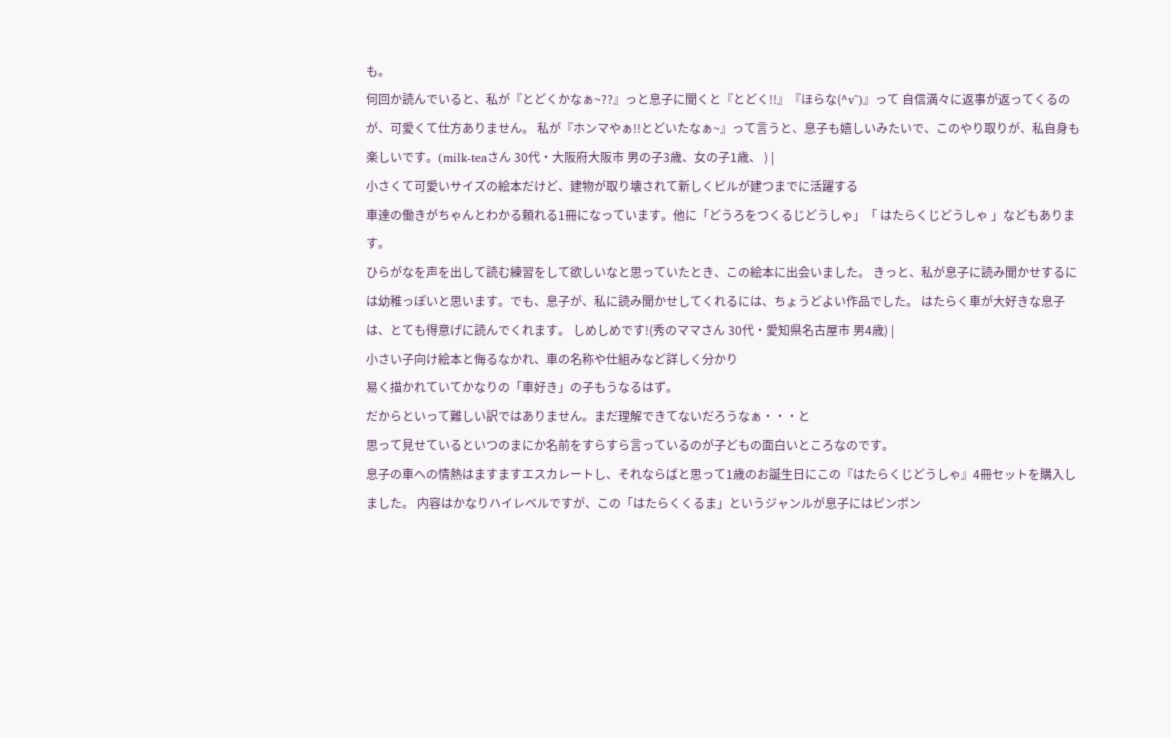も。
何回か読んでいると、私が『とどくかなぁ~??』っと息子に聞くと『とどく!!』『ほらな(^v^)』って 自信満々に返事が返ってくるのが、可愛くて仕方ありません。 私が『ホンマやぁ!!とどいたなぁ~』って言うと、息子も嬉しいみたいで、このやり取りが、私自身も楽しいです。(milk-teaさん 30代・大阪府大阪市 男の子3歳、女の子1歳、 ) |
小さくて可愛いサイズの絵本だけど、建物が取り壊されて新しくビルが建つまでに活躍する
車達の働きがちゃんとわかる頼れる1冊になっています。他に「どうろをつくるじどうしゃ」「 はたらくじどうしゃ 」などもあります。
ひらがなを声を出して読む練習をして欲しいなと思っていたとき、この絵本に出会いました。 きっと、私が息子に読み聞かせするには幼稚っぽいと思います。でも、息子が、私に読み聞かせしてくれるには、ちょうどよい作品でした。 はたらく車が大好きな息子は、とても得意げに読んでくれます。 しめしめです!(秀のママさん 30代・愛知県名古屋市 男4歳) |
小さい子向け絵本と侮るなかれ、車の名称や仕組みなど詳しく分かり
易く描かれていてかなりの「車好き」の子もうなるはず。
だからといって難しい訳ではありません。まだ理解できてないだろうなぁ・・・と
思って見せているといつのまにか名前をすらすら言っているのが子どもの面白いところなのです。
息子の車への情熱はますますエスカレートし、それならばと思って1歳のお誕生日にこの『はたらくじどうしゃ』4冊セットを購入しました。 内容はかなりハイレベルですが、この「はたらくくるま」というジャンルが息子にはピンポン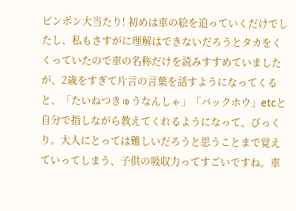ピンポン大当たり! 初めは車の絵を追っていくだけでしたし、私もさすがに理解はできないだろうとタカをくくっていたので車の名称だけを読みすすめていましたが、2歳をすぎて片言の言葉を話すようになってくると、「たいねつきゅうなんしゃ」「バックホウ」etcと自分で指しながら教えてくれるようになって、びっくり。大人にとっては難しいだろうと思うことまで覚えていってしまう、子供の吸収力ってすごいですね。車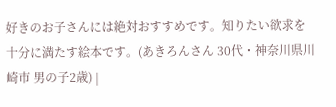好きのお子さんには絶対おすすめです。知りたい欲求を十分に満たす絵本です。(あきろんさん 30代・神奈川県川崎市 男の子2歳) |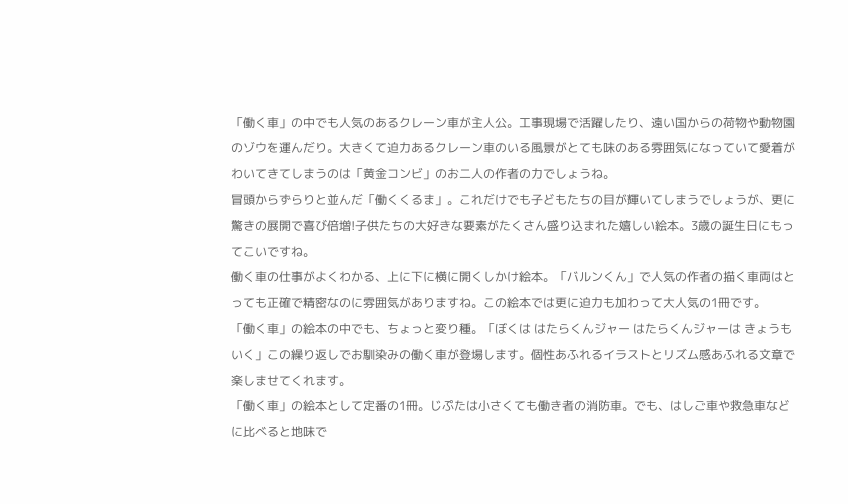「働く車」の中でも人気のあるクレーン車が主人公。工事現場で活躍したり、遠い国からの荷物や動物園のゾウを運んだり。大きくて迫力あるクレーン車のいる風景がとても味のある雰囲気になっていて愛着がわいてきてしまうのは「黄金コンビ」のお二人の作者の力でしょうね。
冒頭からずらりと並んだ「働くくるま」。これだけでも子どもたちの目が輝いてしまうでしょうが、更に驚きの展開で喜び倍増!子供たちの大好きな要素がたくさん盛り込まれた嬉しい絵本。3歳の誕生日にもってこいですね。
働く車の仕事がよくわかる、上に下に横に開くしかけ絵本。「バルンくん」で人気の作者の描く車両はとっても正確で精密なのに雰囲気がありますね。この絵本では更に迫力も加わって大人気の1冊です。
「働く車」の絵本の中でも、ちょっと変り種。「ぼくは はたらくんジャー はたらくんジャーは きょうもいく」この繰り返しでお馴染みの働く車が登場します。個性あふれるイラストとリズム感あふれる文章で楽しませてくれます。
「働く車」の絵本として定番の1冊。じぷたは小さくても働き者の消防車。でも、はしご車や救急車などに比べると地味で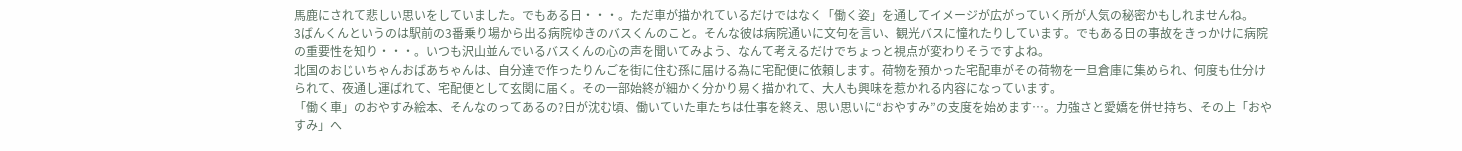馬鹿にされて悲しい思いをしていました。でもある日・・・。ただ車が描かれているだけではなく「働く姿」を通してイメージが広がっていく所が人気の秘密かもしれませんね。
3ばんくんというのは駅前の3番乗り場から出る病院ゆきのバスくんのこと。そんな彼は病院通いに文句を言い、観光バスに憧れたりしています。でもある日の事故をきっかけに病院の重要性を知り・・・。いつも沢山並んでいるバスくんの心の声を聞いてみよう、なんて考えるだけでちょっと視点が変わりそうですよね。
北国のおじいちゃんおばあちゃんは、自分達で作ったりんごを街に住む孫に届ける為に宅配便に依頼します。荷物を預かった宅配車がその荷物を一旦倉庫に集められ、何度も仕分けられて、夜通し運ばれて、宅配便として玄関に届く。その一部始終が細かく分かり易く描かれて、大人も興味を惹かれる内容になっています。
「働く車」のおやすみ絵本、そんなのってあるの?日が沈む頃、働いていた車たちは仕事を終え、思い思いに“おやすみ”の支度を始めます…。力強さと愛嬌を併せ持ち、その上「おやすみ」へ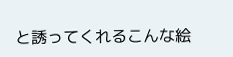と誘ってくれるこんな絵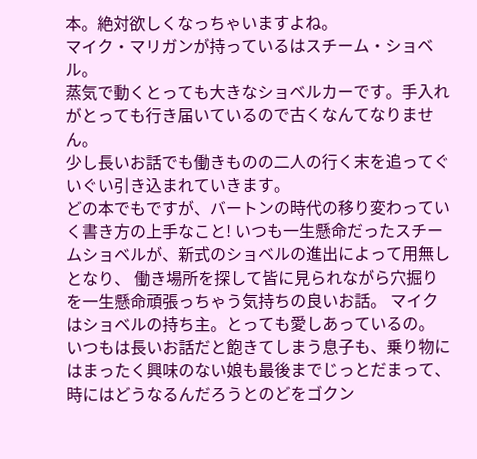本。絶対欲しくなっちゃいますよね。
マイク・マリガンが持っているはスチーム・ショベル。
蒸気で動くとっても大きなショベルカーです。手入れがとっても行き届いているので古くなんてなりません。
少し長いお話でも働きものの二人の行く末を追ってぐいぐい引き込まれていきます。
どの本でもですが、バートンの時代の移り変わっていく書き方の上手なこと! いつも一生懸命だったスチームショベルが、新式のショベルの進出によって用無しとなり、 働き場所を探して皆に見られながら穴掘りを一生懸命頑張っちゃう気持ちの良いお話。 マイクはショベルの持ち主。とっても愛しあっているの。 いつもは長いお話だと飽きてしまう息子も、乗り物にはまったく興味のない娘も最後までじっとだまって、 時にはどうなるんだろうとのどをゴクン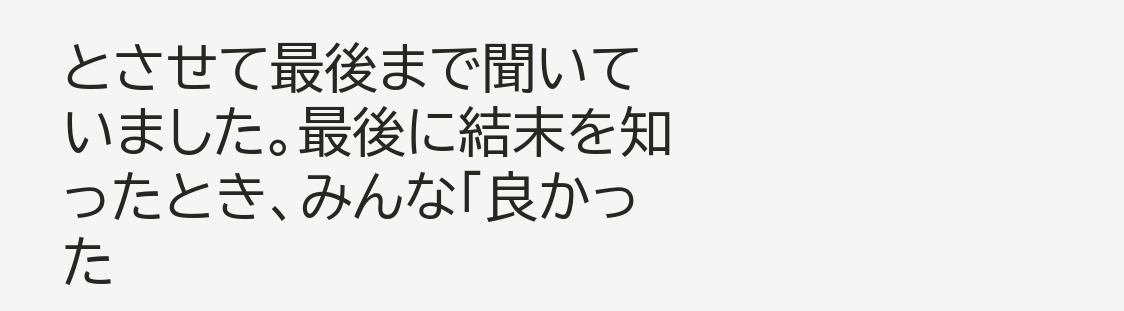とさせて最後まで聞いていました。最後に結末を知ったとき、みんな「良かった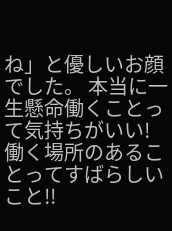ね」と優しいお顔でした。 本当に一生懸命働くことって気持ちがいい!働く場所のあることってすばらしいこと!!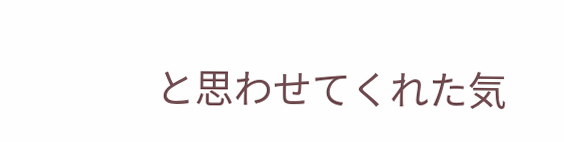と思わせてくれた気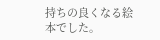持ちの良くなる絵本でした。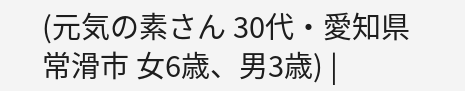(元気の素さん 30代・愛知県常滑市 女6歳、男3歳) |